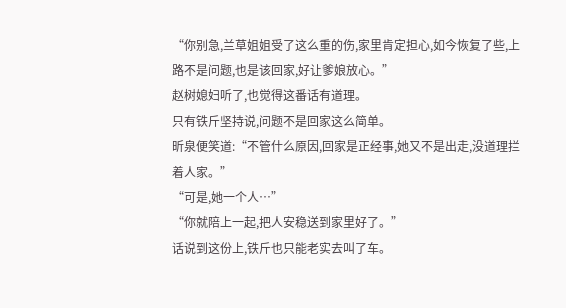“你别急,兰草姐姐受了这么重的伤,家里肯定担心,如今恢复了些,上路不是问题,也是该回家,好让爹娘放心。”
赵树媳妇听了,也觉得这番话有道理。
只有铁斤坚持说,问题不是回家这么简单。
昕泉便笑道:“不管什么原因,回家是正经事,她又不是出走,没道理拦着人家。”
“可是,她一个人…”
“你就陪上一起,把人安稳送到家里好了。”
话说到这份上,铁斤也只能老实去叫了车。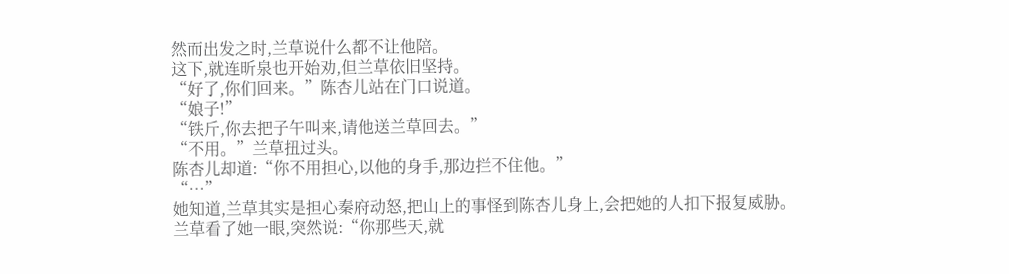然而出发之时,兰草说什么都不让他陪。
这下,就连昕泉也开始劝,但兰草依旧坚持。
“好了,你们回来。”陈杏儿站在门口说道。
“娘子!”
“铁斤,你去把子午叫来,请他送兰草回去。”
“不用。”兰草扭过头。
陈杏儿却道:“你不用担心,以他的身手,那边拦不住他。”
“…”
她知道,兰草其实是担心秦府动怒,把山上的事怪到陈杏儿身上,会把她的人扣下报复威胁。
兰草看了她一眼,突然说:“你那些天,就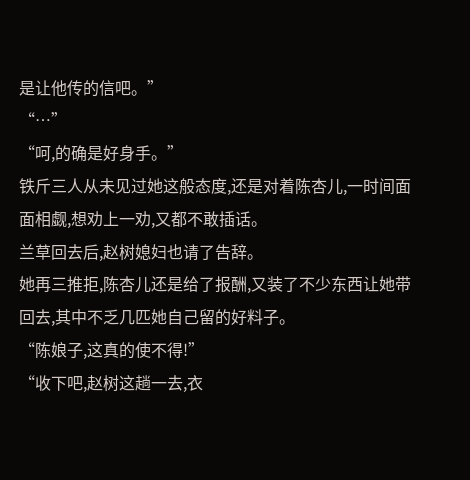是让他传的信吧。”
“…”
“呵,的确是好身手。”
铁斤三人从未见过她这般态度,还是对着陈杏儿,一时间面面相觑,想劝上一劝,又都不敢插话。
兰草回去后,赵树媳妇也请了告辞。
她再三推拒,陈杏儿还是给了报酬,又装了不少东西让她带回去,其中不乏几匹她自己留的好料子。
“陈娘子,这真的使不得!”
“收下吧,赵树这趟一去,衣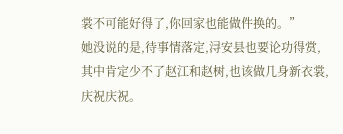裳不可能好得了,你回家也能做件换的。”
她没说的是,待事情落定,浔安县也要论功得赏,其中肯定少不了赵江和赵树,也该做几身新衣裳,庆祝庆祝。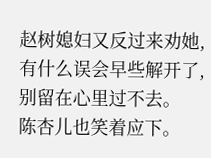赵树媳妇又反过来劝她,有什么误会早些解开了,别留在心里过不去。
陈杏儿也笑着应下。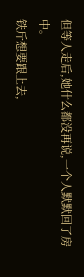但等人走后,她什么都没再说,一个人默默回了房中。
铁斤想要跟上去,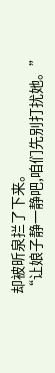却被昕泉拦了下来。
“让娘子静一静吧,咱们先别打扰她。”